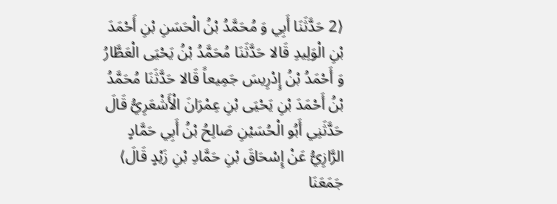⟨2 حَدَّثَنَا أَبِي وَ مُحَمَّدُ بْنُ الْحَسَنِ بْنِ أَحْمَدَ بْنِ الْوَلِيدِ قَالا حَدَّثَنَا مُحَمَّدُ بْنُ يَحْيَى الْعَطَّارُ وَ أَحْمَدُ بْنُ إِدْرِيسَ جَمِيعاً قَالا حَدَّثَنَا مُحَمَّدُ بْنُ أَحْمَدَ بْنِ يَحْيَى بْنِ عِمْرَانَ الْأَشْعَرِيُّ قَالَ حَدَّثَنِي أَبُو الْحُسَيْنِ صَالِحُ بْنُ أَبِي حَمَّادٍ الرَّازِيُّ عَنْ إِسْحَاقَ بْنِ حَمَّادِ بْنِ زَيْدٍ قَالَ⟩
جَمَعَنَا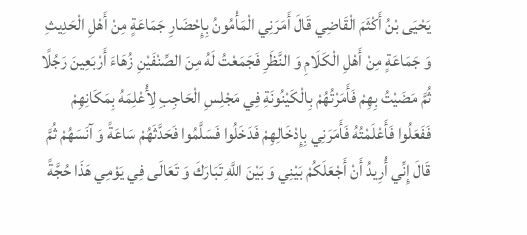يَحْيَى بْنُ أَكْثَمَ الْقَاضِي قَالَ أَمَرَنِي الْمَأْمُونُ بِإِحْضَارِ جَمَاعَةٍ مِنْ أَهْلِ الْحَدِيثِ وَ جَمَاعَةٍ مِنْ أَهْلِ الْكَلَامِ وَ النَّظَرِ فَجَمَعْتُ لَهُ مِنَ الصِّنْفَيْنِ زُهَاءَ أَرْبَعِينَ رَجُلًا ثُمَّ مَضَيْتُ بِهِمْ فَأَمَرْتُهُمْ بِالْكَيْنُونَةِ فِي مَجْلِسِ الْحَاجِبِ لِأُعْلِمَهُ بِمَكَانِهِمْ فَفَعَلُوا فَأَعْلَمْتُهُ فَأَمَرَنِي بِإِدْخَالِهِمْ فَدَخَلُوا فَسَلَّمُوا فَحَدَّثَهُمْ سَاعَةً وَ آنَسَهُمْ ثُمَّ قَالَ إِنِّي أُرِيدُ أَنْ أَجْعَلَكُمْ بَيْنِي وَ بَيْنَ اللَّهِ تَبَارَكَ وَ تَعَالَى فِي يَوْمِي هَذَا حُجَّةً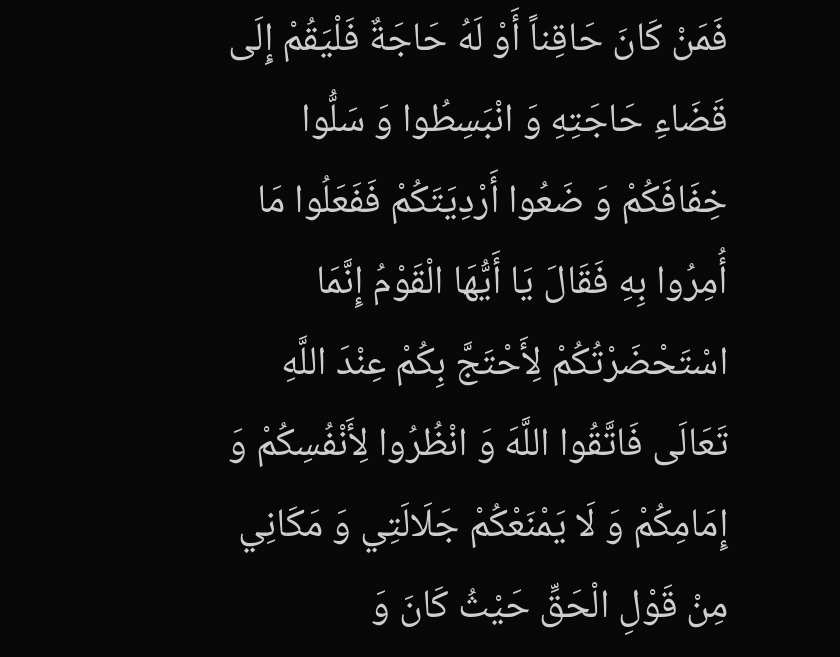فَمَنْ كَانَ حَاقِناً أَوْ لَهُ حَاجَةٌ فَلْيَقُمْ إِلَى قَضَاءِ حَاجَتِهِ وَ انْبَسِطُوا وَ سَلُّوا خِفَافَكُمْ وَ ضَعُوا أَرْدِيَتَكُمْ فَفَعَلُوا مَا أُمِرُوا بِهِ فَقَالَ يَا أَيُّهَا الْقَوْمُ إِنَّمَا اسْتَحْضَرْتُكُمْ لِأَحْتَجَّ بِكُمْ عِنْدَ اللَّهِ تَعَالَى فَاتَّقُوا اللَّهَ وَ انْظُرُوا لِأَنْفُسِكُمْ وَ إِمَامِكُمْ وَ لَا يَمْنَعْكُمْ جَلَالَتِي وَ مَكَانِي مِنْ قَوْلِ الْحَقِّ حَيْثُ كَانَ وَ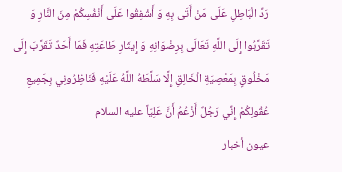رَدِّ الْبَاطِلِ عَلَى مَنْ أَتَى بِهِ وَ أَشْفِقُوا عَلَى أَنْفُسِكُمْ مِنَ النَّارِ وَ تَقَرَّبُوا إِلَى اللَّهِ تَعَالَى بِرِضْوَانِهِ وَ إِيثَارِ طَاعَتِهِ فَمَا أَحَدٌ تَقَرَّبَ إِلَى مَخْلُوقٍ بِمَعْصِيَةِ الْخَالِقِ إِلَّا سَلَّطَهُ اللَّهُ عَلَيْهِ فَنَاظِرُونِي بِجَمِيعِ عُقُولِكُمْ إِنِّي رَجُلٌ أَزْعُمُ أَنَّ عَلِيّاً عليه السلام
عيون أخبار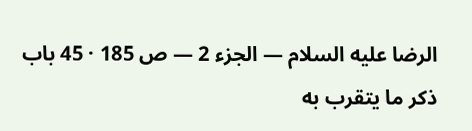الرضا عليه السلام — الجزء 2 — ص 185 · 45 باب ذكر ما يتقرب به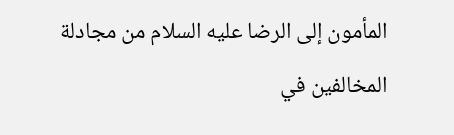المأمون إلى الرضا عليه السلام من مجادلة المخالفين في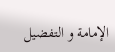الإمامة و التفضيل